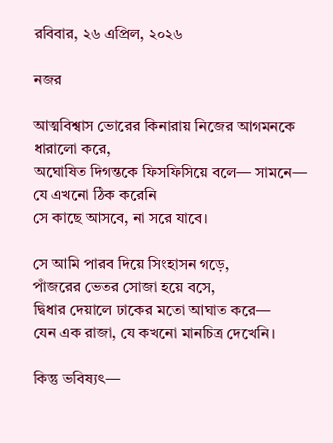রবিবার, ২৬ এপ্রিল, ২০২৬

নজর

আত্মবিশ্বাস ভোরের কিনারায় নিজের আগমনকে ধারালো করে,
অঘোষিত দিগন্তকে ফিসফিসিয়ে বলে— সামনে—
যে এখনো ঠিক করেনি
সে কাছে আসবে, না সরে যাবে।

সে আমি পারব দিয়ে সিংহাসন গড়ে,
পাঁজরের ভেতর সোজা হয়ে বসে,
দ্বিধার দেয়ালে ঢাকের মতো আঘাত করে—
যেন এক রাজা, যে কখনো মানচিত্র দেখেনি।

কিন্তু ভবিষ্যৎ—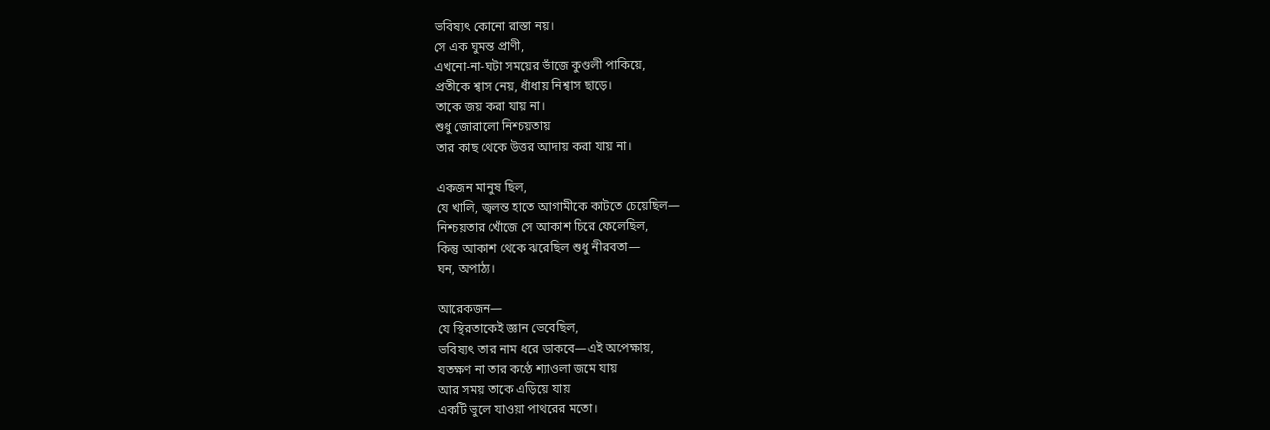ভবিষ্যৎ কোনো রাস্তা নয়।
সে এক ঘুমন্ত প্রাণী,
এখনো-না-ঘটা সময়ের ভাঁজে কুণ্ডলী পাকিয়ে,
প্রতীকে শ্বাস নেয়, ধাঁধায় নিশ্বাস ছাড়ে।
তাকে জয় করা যায় না।
শুধু জোরালো নিশ্চয়তায়
তার কাছ থেকে উত্তর আদায় করা যায় না।

একজন মানুষ ছিল,
যে খালি, জ্বলন্ত হাতে আগামীকে কাটতে চেয়েছিল—
নিশ্চয়তার খোঁজে সে আকাশ চিরে ফেলেছিল,
কিন্তু আকাশ থেকে ঝরেছিল শুধু নীরবতা—
ঘন, অপাঠ্য।

আরেকজন—
যে স্থিরতাকেই জ্ঞান ভেবেছিল,
ভবিষ্যৎ তার নাম ধরে ডাকবে—এই অপেক্ষায়,
যতক্ষণ না তার কণ্ঠে শ্যাওলা জমে যায়
আর সময় তাকে এড়িয়ে যায়
একটি ভুলে যাওয়া পাথরের মতো।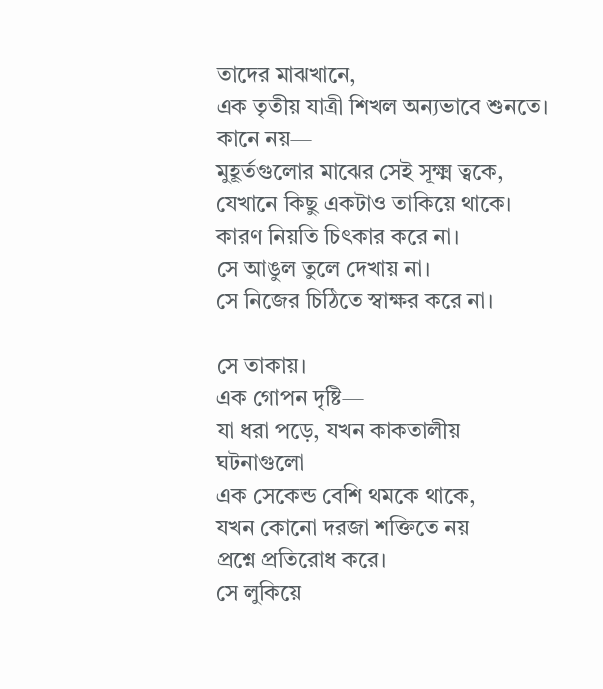তাদের মাঝখানে,
এক তৃতীয় যাত্রী শিখল অন্যভাবে শুনতে।
কানে নয়—
মুহূর্তগুলোর মাঝের সেই সূক্ষ্ম ত্বকে,
যেখানে কিছু একটাও তাকিয়ে থাকে।
কারণ নিয়তি চিৎকার করে না।
সে আঙুল তুলে দেখায় না।
সে নিজের চিঠিতে স্বাক্ষর করে না।

সে তাকায়।
এক গোপন দৃষ্টি—
যা ধরা পড়ে, যখন কাকতালীয় ঘটনাগুলো
এক সেকেন্ড বেশি থমকে থাকে,
যখন কোনো দরজা শক্তিতে নয়
প্রশ্নে প্রতিরোধ করে।
সে লুকিয়ে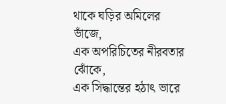থাকে ঘড়ির অমিলের ভাঁজে,
এক অপরিচিতের নীরবতার ঝোঁকে,
এক সিদ্ধান্তের হঠাৎ ভারে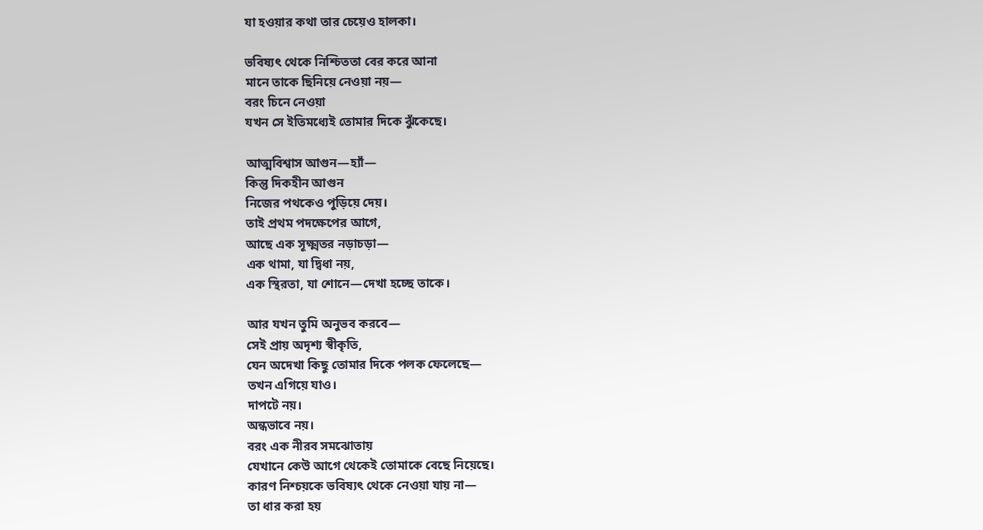যা হওয়ার কথা তার চেয়েও হালকা।

ভবিষ্যৎ থেকে নিশ্চিততা বের করে আনা
মানে তাকে ছিনিয়ে নেওয়া নয়—
বরং চিনে নেওয়া
যখন সে ইতিমধ্যেই তোমার দিকে ঝুঁকেছে।

আত্মবিশ্বাস আগুন—হ্যাঁ—
কিন্তু দিকহীন আগুন
নিজের পথকেও পুড়িয়ে দেয়।
তাই প্রথম পদক্ষেপের আগে,
আছে এক সূক্ষ্মতর নড়াচড়া—
এক থামা, যা দ্বিধা নয়,
এক স্থিরতা, যা শোনে—দেখা হচ্ছে তাকে।

আর যখন তুমি অনুভব করবে—
সেই প্রায় অদৃশ্য স্বীকৃতি,
যেন অদেখা কিছু তোমার দিকে পলক ফেলেছে—
তখন এগিয়ে যাও।
দাপটে নয়।
অন্ধভাবে নয়।
বরং এক নীরব সমঝোতায়
যেখানে কেউ আগে থেকেই তোমাকে বেছে নিয়েছে।
কারণ নিশ্চয়কে ভবিষ্যৎ থেকে নেওয়া যায় না—
তা ধার করা হয়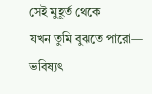সেই মুহূর্ত থেকে
যখন তুমি বুঝতে পারো—
ভবিষ্যৎ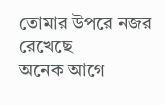তোমার উপরে নজর রেখেছে
অনেক আগে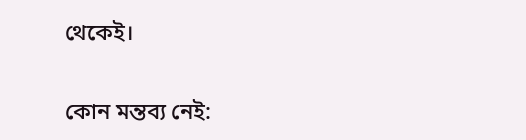থেকেই।

কোন মন্তব্য নেই: